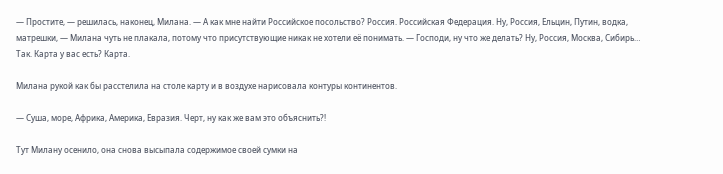— Простите, — решилась, наконец, Милана. — А как мне найти Российское посольство? Россия. Российская Федерация. Ну, Россия, Ельцин, Путин, водка, матрешки, — Милана чуть не плакала, потому что присутствующие никак не хотели её понимать. — Господи, ну что же делать? Ну, Россия, Москва, Сибирь… Так. Карта у вас есть? Карта.

Милана рукой как бы расстелила на столе карту и в воздухе нарисовала контуры континентов.

— Суша, море, Африка, Америка, Евразия. Черт, ну как же вам это объяснить?!

Тут Милану осенило, она снова высыпала содержимое своей сумки на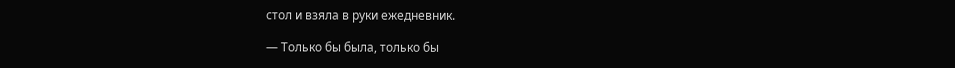стол и взяла в руки ежедневник.

— Только бы была, только бы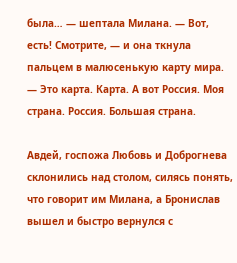была… — шептала Милана. — Вот, есть! Смотрите, — и она ткнула пальцем в малюсенькую карту мира. — Это карта. Карта. А вот Россия. Моя страна. Россия. Большая страна.

Авдей, госпожа Любовь и Доброгнева склонились над столом, силясь понять, что говорит им Милана, а Бронислав вышел и быстро вернулся с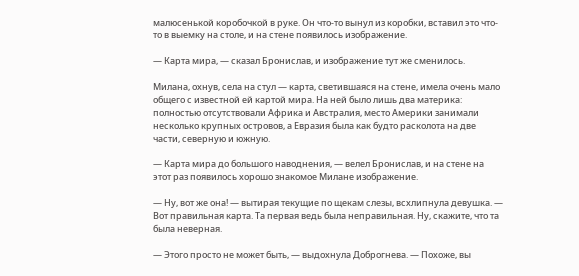малюсенькой коробочкой в руке. Он что-то вынул из коробки, вставил это что-то в выемку на столе, и на стене появилось изображение.

— Карта мира, — сказал Бронислав, и изображение тут же сменилось.

Милана, охнув, села на стул — карта, светившаяся на стене, имела очень мало общего с известной ей картой мира. На ней было лишь два материка: полностью отсутствовали Африка и Австралия, место Америки занимали несколько крупных островов, а Евразия была как будто расколота на две части, северную и южную.

— Карта мира до большого наводнения, — велел Бронислав, и на стене на этот раз появилось хорошо знакомое Милане изображение.

— Ну, вот же она! — вытирая текущие по щекам слезы, всхлипнула девушка. — Вот правильная карта. Та первая ведь была неправильная. Ну, скажите, что та была неверная.

— Этого просто не может быть, — выдохнула Доброгнева. — Похоже, вы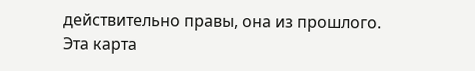действительно правы, она из прошлого. Эта карта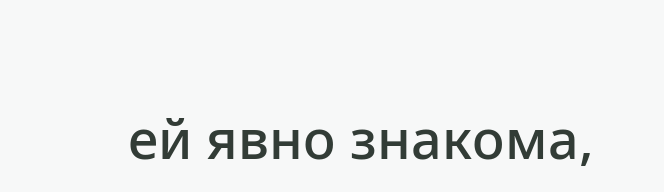ей явно знакома,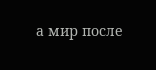а мир после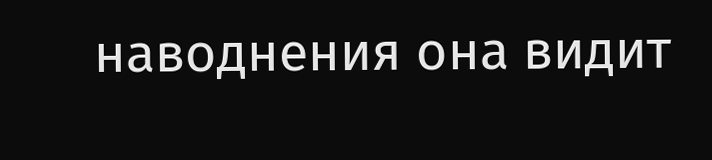наводнения она видит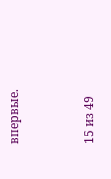впервые.



15 из 49